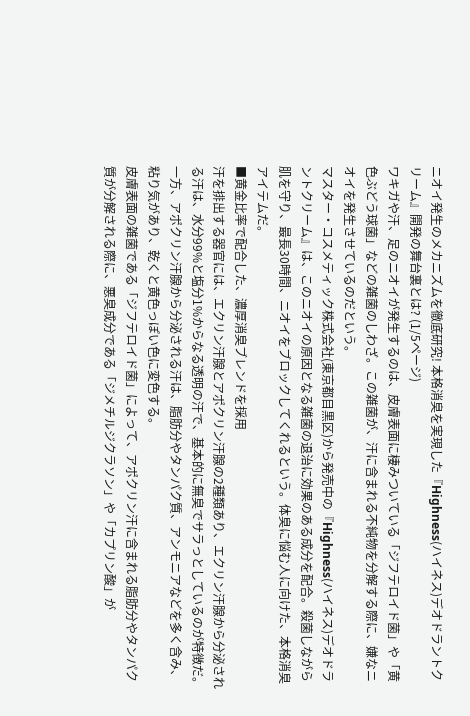ニオイ発生のメカニズムを徹底研究! 本格消臭を実現した『Highness(ハイネス)デオドラントクリーム』開発の舞台裏とは? (1/5ページ)
ワキガや汗、足のニオイが発生するのは、皮膚表面に棲みついている「ジフテロイド菌」や「黄色ぶどう球菌」などの雑菌のしわざ。この雑菌が、汗に含まれる不純物を分解する際に、嫌なニオイを発生させているのだという。
マスター・コスメティック株式会社(東京都目黒区)から発売中の『Highness(ハイネス)デオドラントクリーム』は、このニオイの原因となる雑菌の退治に効果のある成分を配合。殺菌しながら肌を守り、最長30時間、ニオイをブロックしてくれるという。体臭に悩む人に向けた、本格消臭アイテムだ。
■黄金比率で配合した、濃厚消臭ブレンドを採用
汗を排出する器官には、エクリン汗腺とアポクリン汗腺の2種類あり、エクリン汗腺から分泌される汗は、水分99%と塩分1%からなる透明の汗で、基本的に無臭でサラっとしているのが特徴だ。
一方、アポクリン汗腺から分泌される汗は、脂肪分やタンパク質、アンモニアなどを多く含み、粘り気があり、乾くと黄色っぽい色に変色する。
皮膚表面の雑菌である「ジフテロイド菌」によって、アポクリン汗に含まれる脂肪分やタンパク質が分解される際に、悪臭成分である「ジメチルジクラソン」や「カプリン酸」が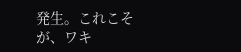発生。これこそが、ワキ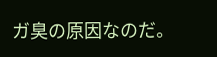ガ臭の原因なのだ。